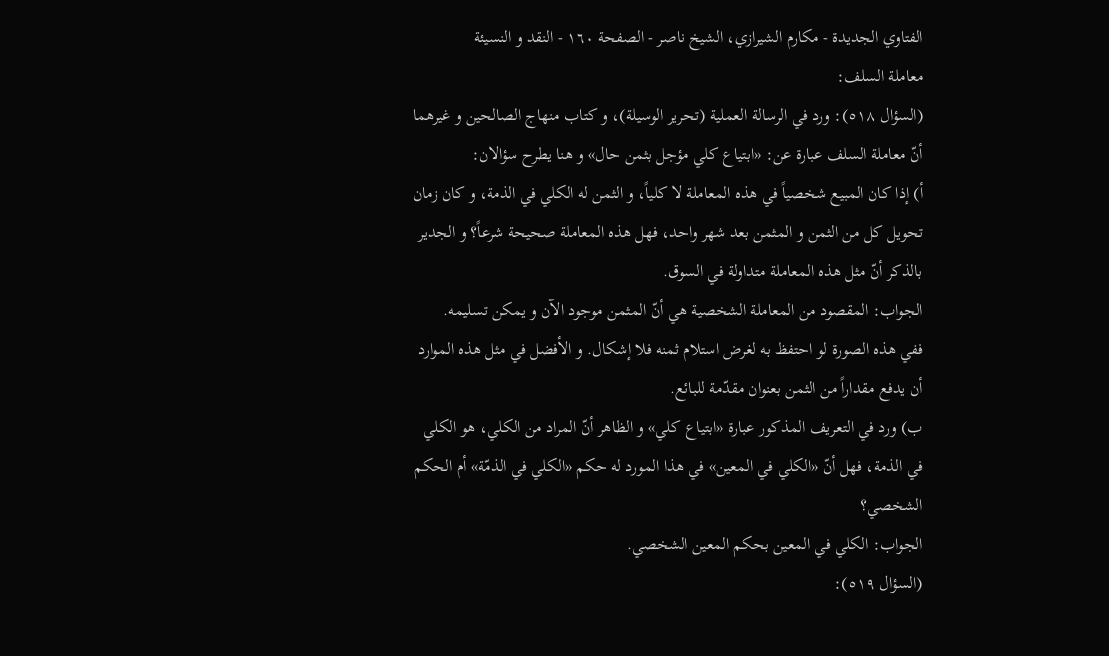الفتاوي الجديدة - مكارم الشيرازي، الشيخ ناصر - الصفحة ١٦٠ - النقد و النسيئة
معاملة السلف:
(السؤال ٥١٨): ورد في الرسالة العملية (تحرير الوسيلة)، و كتاب منهاج الصالحين و غيرهما أنّ معاملة السلف عبارة عن: «ابتياع كلي مؤجل بثمن حال» و هنا يطرح سؤالان:
أ) إذا كان المبيع شخصياً في هذه المعاملة لا كلياً، و الثمن له الكلي في الذمة، و كان زمان تحويل كل من الثمن و المثمن بعد شهر واحد، فهل هذه المعاملة صحيحة شرعاً؟ و الجدير بالذكر أنّ مثل هذه المعاملة متداولة في السوق.
الجواب: المقصود من المعاملة الشخصية هي أنّ المثمن موجود الآن و يمكن تسليمه.
ففي هذه الصورة لو احتفظ به لغرض استلام ثمنه فلا إشكال. و الأفضل في مثل هذه الموارد أن يدفع مقداراً من الثمن بعنوان مقدّمة للبائع.
ب) ورد في التعريف المذكور عبارة «ابتياع كلي» و الظاهر أنّ المراد من الكلي، هو الكلي في الذمة، فهل أنّ «الكلي في المعين» في هذا المورد له حكم «الكلي في الذمّة» أم الحكم الشخصي؟
الجواب: الكلي في المعين بحكم المعين الشخصي.
(السؤال ٥١٩):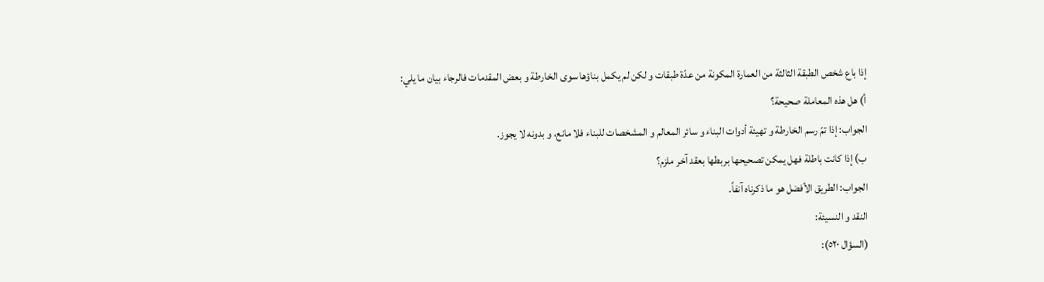إذا باع شخص الطبقة الثالثة من العمارة المكونة من عدّة طبقات و لكن لم يكمل بناؤها سوى الخارطة و بعض المقدمات فالرجاء بيان ما يلي:
أ) هل هذه المعاملة صحيحة؟
الجواب: إذا تمّ رسم الخارطة و تهيئة أدوات البناء و سائر المعالم و المشخصات للبناء فلا مانع، و بدونه لا يجوز.
ب) إذا كانت باطلة فهل يمكن تصحيحها بربطها بعقد آخر ملزم؟
الجواب: الطريق الأفضل هو ما ذكرناه آنفاً.
النقد و النسيئة:
(السؤال ٥٢٠):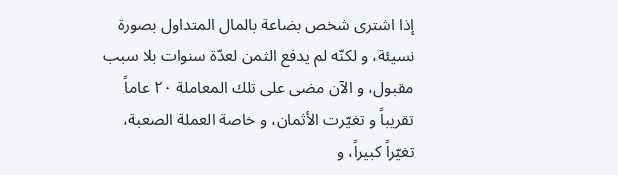إذا اشترى شخص بضاعة بالمال المتداول بصورة نسيئة، و لكنّه لم يدفع الثمن لعدّة سنوات بلا سبب مقبول، و الآن مضى على تلك المعاملة ٢٠ عاماً تقريباً و تغيّرت الأثمان، و خاصة العملة الصعبة، تغيّراً كبيراً، و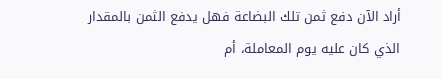أراد الآن دفع ثمن تلك البضاعة فهل يدفع الثمن بالمقدار الذي كان عليه يوم المعاملة، أم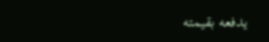يدفعه بقيمته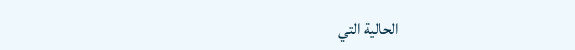الحالية التي